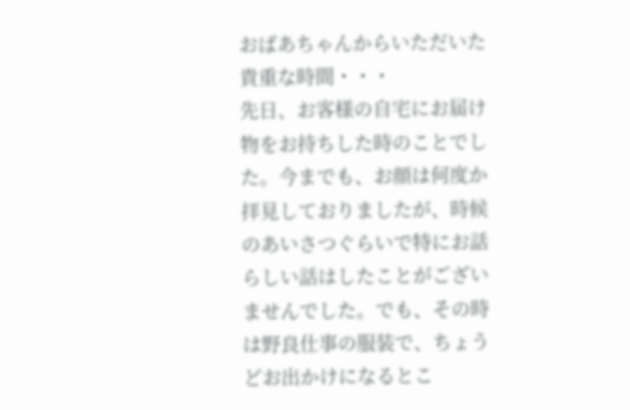おばあちゃんからいただいた貴重な時間・・・
先日、お客様の自宅にお届け物をお持ちした時のことでした。今までも、お顔は何度か拝見しておりましたが、時候のあいさつぐらいで特にお話らしい話はしたことがございませんでした。でも、その時は野良仕事の服装で、ちょうどお出かけになるとこ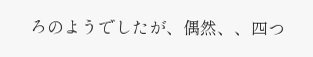ろのようでしたが、偶然、、四つ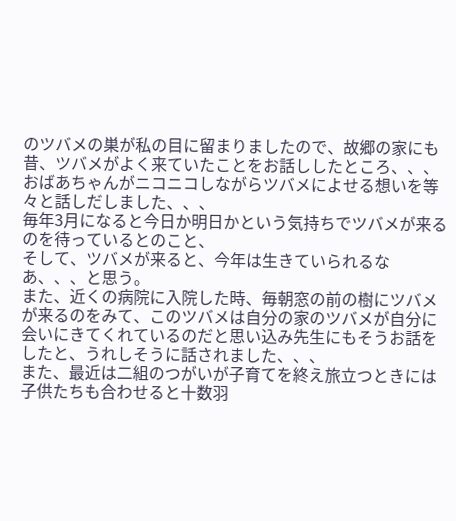のツバメの巣が私の目に留まりましたので、故郷の家にも昔、ツバメがよく来ていたことをお話ししたところ、、、
おばあちゃんがニコニコしながらツバメによせる想いを等々と話しだしました、、、
毎年3月になると今日か明日かという気持ちでツバメが来るのを待っているとのこと、
そして、ツバメが来ると、今年は生きていられるなあ、、、と思う。
また、近くの病院に入院した時、毎朝窓の前の樹にツバメが来るのをみて、このツバメは自分の家のツバメが自分に会いにきてくれているのだと思い込み先生にもそうお話をしたと、うれしそうに話されました、、、
また、最近は二組のつがいが子育てを終え旅立つときには子供たちも合わせると十数羽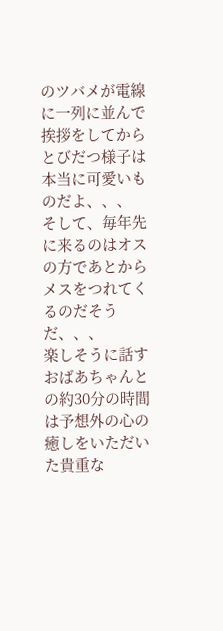のツバメが電線に一列に並んで挨拶をしてからとびだつ様子は本当に可愛いものだよ、、、
そして、毎年先に来るのはオスの方であとからメスをつれてくるのだそうだ、、、
楽しそうに話すおばあちゃんとの約30分の時間は予想外の心の癒しをいただいた貴重な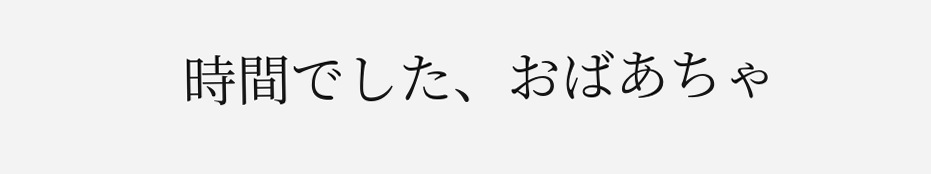時間でした、おばあちゃ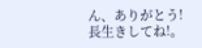ん、ありがとう! 長生きしてね!。